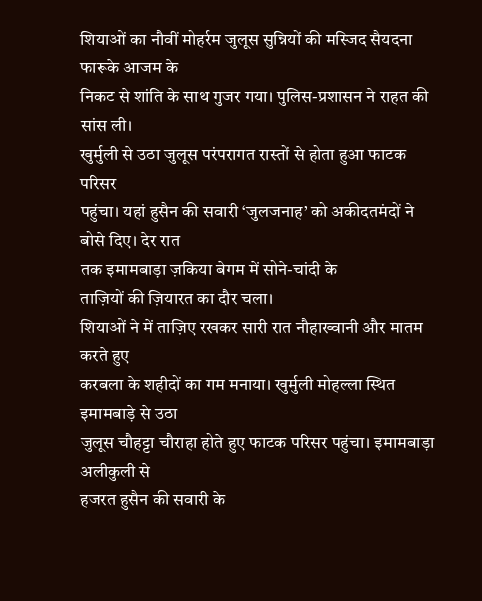शियाओं का नौवीं मोहर्रम जुलूस सुन्नियों की मस्जिद सैयदना फारूके आजम के
निकट से शांति के साथ गुजर गया। पुलिस-प्रशासन ने राहत की सांस ली।
खुर्मुली से उठा जुलूस परंपरागत रास्तों से होता हुआ फाटक परिसर
पहुंचा। यहां हुसैन की सवारी ‘जुलजनाह’ को अकीदतमंदों ने बोसे दिए। देर रात
तक इमामबाड़ा ज़किया बेगम में सोने-चांदी के
ताज़ियों की ज़ियारत का दौर चला।
शियाओं ने में ताज़िए रखकर सारी रात नौहाख्वानी और मातम करते हुए
करबला के शहीदों का गम मनाया। खुर्मुली मोहल्ला स्थित इमामबाड़े से उठा
जुलूस चौहट्टा चौराहा होते हुए फाटक परिसर पहुंचा। इमामबाड़ा अलीकुली से
हजरत हुसैन की सवारी के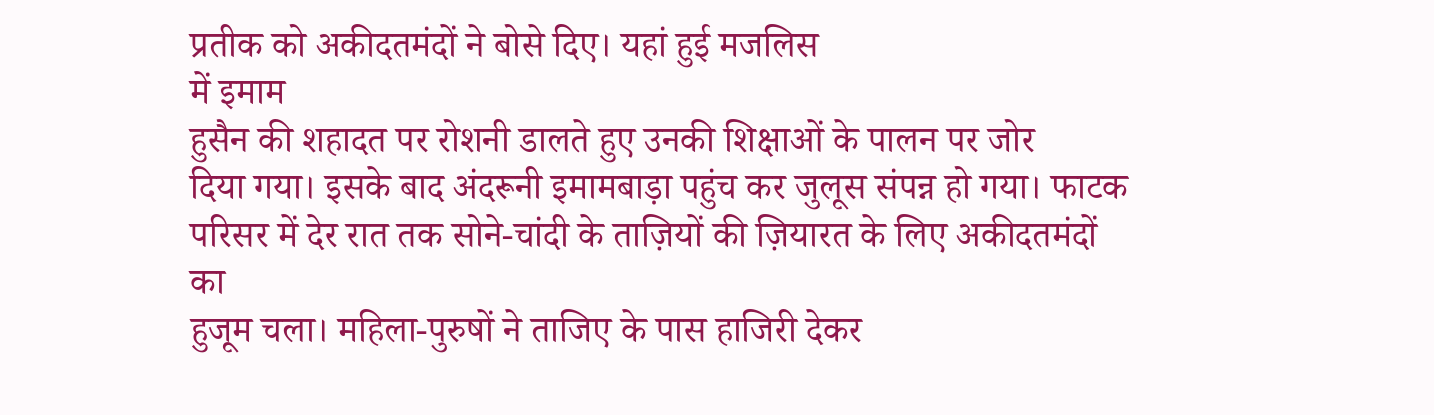प्रतीक को अकीदतमंदों ने बोसे दिए। यहां हुई मजलिस
में इमाम
हुसैन की शहादत पर रोशनी डालते हुए उनकी शिक्षाओं के पालन पर जोर
दिया गया। इसके बाद अंदरूनी इमामबाड़ा पहुंच कर जुलूस संपन्न हो गया। फाटक
परिसर में देर रात तक सोने-चांदी के ताज़ियों की ज़ियारत के लिए अकीदतमंदों
का
हुजूम चला। महिला-पुरुषों ने ताजिए के पास हाजिरी देकर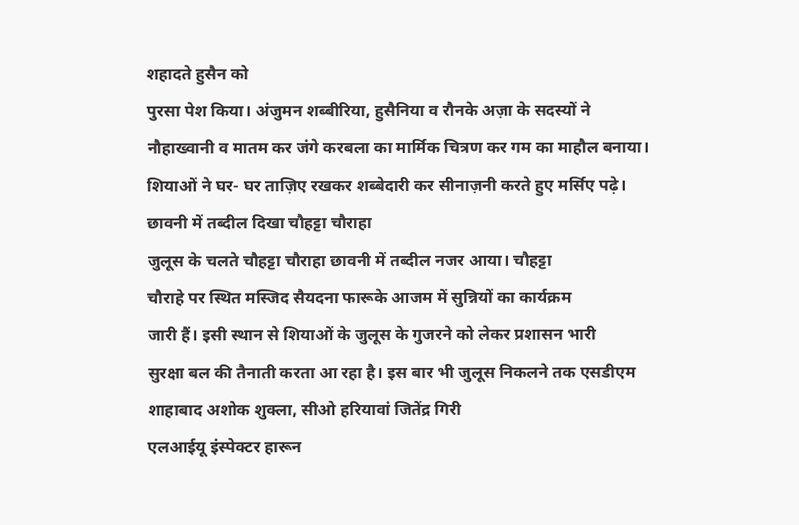शहादते हुसैन को
पुरसा पेश किया। अंजुमन शब्बीरिया, हुसैनिया व रौनके अज़ा के सदस्यों ने
नौहाख्वानी व मातम कर जंगे करबला का मार्मिक चित्रण कर गम का माहौल बनाया।
शियाओं ने घर- घर ताज़िए रखकर शब्बेदारी कर सीनाज़नी करते हुए मर्सिए पढ़े।
छावनी में तब्दील दिखा चौहट्टा चौराहा
जुलूस के चलते चौहट्टा चौराहा छावनी में तब्दील नजर आया। चौहट्टा
चौराहे पर स्थित मस्जिद सैयदना फारूके आजम में सुन्नियों का कार्यक्रम
जारी हैं। इसी स्थान से शियाओं के जुलूस के गुजरने को लेकर प्रशासन भारी
सुरक्षा बल की तैनाती करता आ रहा है। इस बार भी जुलूस निकलने तक एसडीएम
शाहाबाद अशोक शुक्ला, सीओ हरियावां जितेंद्र गिरी
एलआईयू इंस्पेक्टर हारून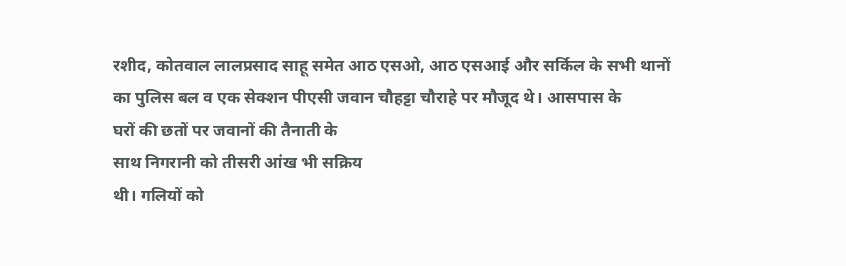रशीद, कोतवाल लालप्रसाद साहू समेत आठ एसओ, आठ एसआई और सर्किल के सभी थानों
का पुलिस बल व एक सेक्शन पीएसी जवान चौहट्टा चौराहे पर मौजूद थे। आसपास के
घरों की छतों पर जवानों की तैनाती के
साथ निगरानी को तीसरी आंख भी सक्रिय
थी। गलियों को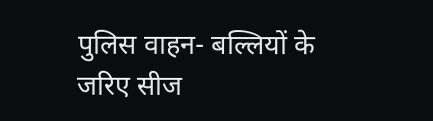पुलिस वाहन- बल्लियों के जरिए सीज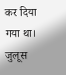कर दिया गया था। जुलूस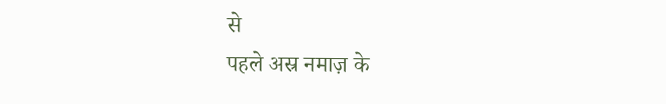से
पहले अस्र नमाज़ के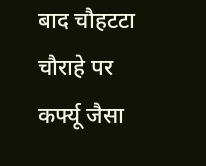बाद चौहटटा चौराहे पर कर्फ्यू जैसा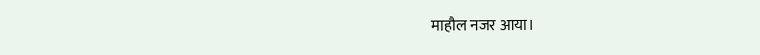माहौल नजर आया।